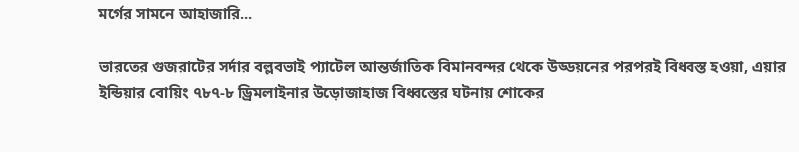মর্গের সামনে আহাজারি...

ভারতের গুজরাটের সর্দার বল্লবভাই প্যাটেল আন্তর্জাতিক বিমানবন্দর থেকে উড্ডয়নের পরপরই বিধ্বস্ত হওয়া, এয়ার ইন্ডিয়ার বোয়িং ৭৮৭-৮ ড্রিমলাইনার উড়োজাহাজ বিধ্বস্তের ঘটনায় শোকের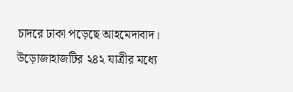চাদরে ঢাকা পড়েছে আহমেদাবাদ। উড়োজাহাজটির ২৪২ যাত্রীর মধ্যে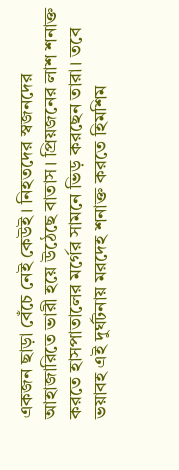একজন ছাড়া বেঁচে নেই কেউই। নিহতদের স্বজনদের আহাজারিতে ভারী হয়ে উঠেছে বাতাস। প্রিয়জনের লাশ শনাক্ত করতে হাসপাতালের মর্গের সামনে ভিড় করছেন তারা। তবে ভয়াবহ এই দুর্ঘটনায় মরদেহ শনাক্ত করতে হিমশিম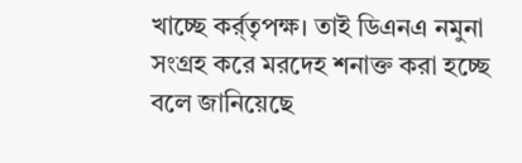খাচ্ছে কর্র্তৃপক্ষ। তাই ডিএনএ নমুনা সংগ্রহ করে মরদেহ শনাক্ত করা হচ্ছে বলে জানিয়েছে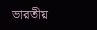ভারতীয়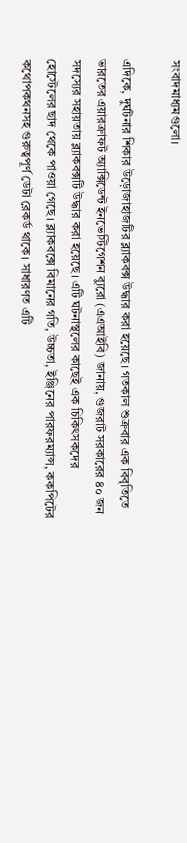সংবাদমাধ্যমগুলো।

এদিকে, দুর্ঘটনার শিকার উড়োজাহাজটির ব্ল্যাকবক্স উদ্ধার করা হয়েছে। গতকাল শুক্রবার এক বিবৃতিতে ভারতের এয়ারক্রাফট অ্যাক্সিডেন্ট ইনভেস্টিগেশন ব্যুরো (এএআইবি) জানায়, গুজরাট সরকারের ৪০ জন সদস্যের সহায়তায় ব্ল্যাকবক্সটি উদ্ধার করা হয়েছে। এটি ঘটনাস্থলের কাছেই এক চিকিৎসকদের হোস্টেলের ছাদ থেকে পাওয়া গেছে। ব্ল্যাকবক্সে বিমানের গতি, উচ্চতা, ইঞ্জিনের পারফরম্যান্স, ককপিটের কথোপকথনসহ গুরুত্বপূর্ণ ডেটা রেকর্ড থাকে। সাধারণত এটি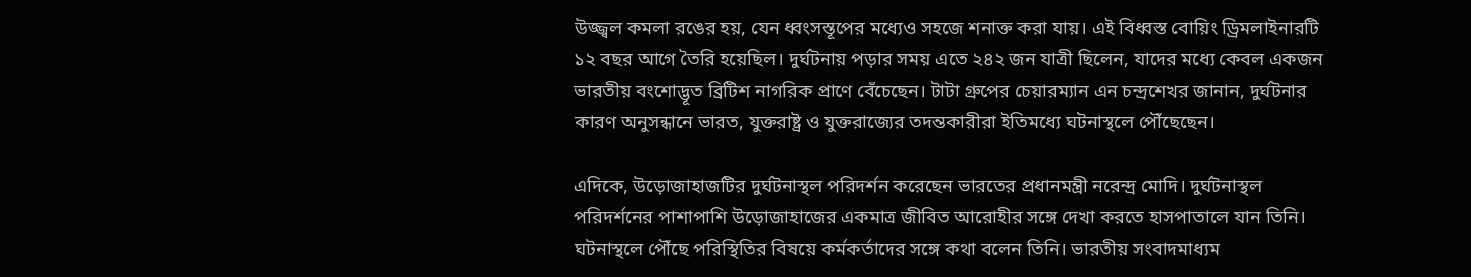উজ্জ্বল কমলা রঙের হয়, যেন ধ্বংসস্তূপের মধ্যেও সহজে শনাক্ত করা যায়। এই বিধ্বস্ত বোয়িং ড্রিমলাইনারটি ১২ বছর আগে তৈরি হয়েছিল। দুর্ঘটনায় পড়ার সময় এতে ২৪২ জন যাত্রী ছিলেন, যাদের মধ্যে কেবল একজন ভারতীয় বংশোদ্ভূত ব্রিটিশ নাগরিক প্রাণে বেঁচেছেন। টাটা গ্রুপের চেয়ারম্যান এন চন্দ্রশেখর জানান, দুর্ঘটনার কারণ অনুসন্ধানে ভারত, যুক্তরাষ্ট্র ও যুক্তরাজ্যের তদন্তকারীরা ইতিমধ্যে ঘটনাস্থলে পৌঁছেছেন।

এদিকে, উড়োজাহাজটির দুর্ঘটনাস্থল পরিদর্শন করেছেন ভারতের প্রধানমন্ত্রী নরেন্দ্র মোদি। দুর্ঘটনাস্থল পরিদর্শনের পাশাপাশি উড়োজাহাজের একমাত্র জীবিত আরোহীর সঙ্গে দেখা করতে হাসপাতালে যান তিনি। ঘটনাস্থলে পৌঁছে পরিস্থিতির বিষয়ে কর্মকর্তাদের সঙ্গে কথা বলেন তিনি। ভারতীয় সংবাদমাধ্যম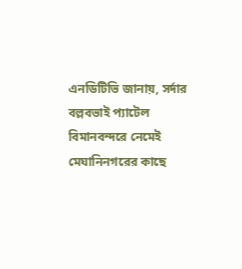এনডিটিভি জানায়, সর্দার বল্লবভাই প্যাটেল বিমানবন্দরে নেমেই মেঘানিনগরের কাছে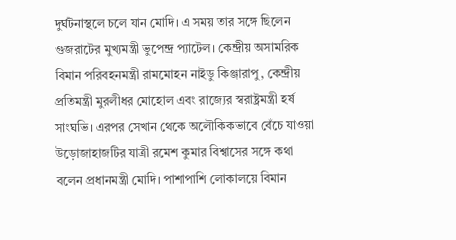দুর্ঘটনাস্থলে চলে যান মোদি। এ সময় তার সঙ্গে ছিলেন গুজরাটের মুখ্যমন্ত্রী ভুপেন্দ্র প্যাটেল। কেন্দ্রীয় অসামরিক বিমান পরিবহনমন্ত্রী রামমোহন নাইডু কিঞ্জারাপু, কেন্দ্রীয় প্রতিমন্ত্রী মুরলীধর মোহোল এবং রাজ্যের স্বরাষ্ট্রমন্ত্রী হর্ষ সাংঘভি। এরপর সেখান থেকে অলৌকিকভাবে বেঁচে যাওয়া উড়োজাহাজটির যাত্রী রমেশ কুমার বিশ্বাসের সঙ্গে কথা বলেন প্রধানমন্ত্রী মোদি। পাশাপাশি লোকালয়ে বিমান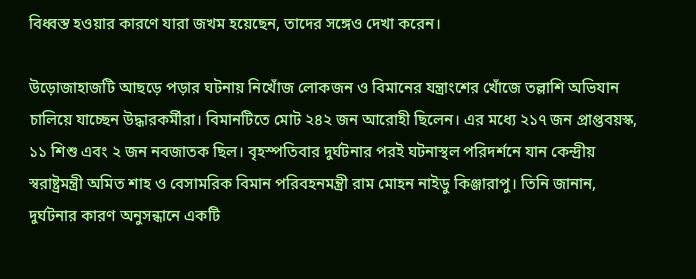বিধ্বস্ত হওয়ার কারণে যারা জখম হয়েছেন, তাদের সঙ্গেও দেখা করেন।

উড়োজাহাজটি আছড়ে পড়ার ঘটনায় নিখোঁজ লোকজন ও বিমানের যন্ত্রাংশের খোঁজে তল্লাশি অভিযান চালিয়ে যাচ্ছেন উদ্ধারকর্মীরা। বিমানটিতে মোট ২৪২ জন আরোহী ছিলেন। এর মধ্যে ২১৭ জন প্রাপ্তবয়স্ক, ১১ শিশু এবং ২ জন নবজাতক ছিল। বৃহস্পতিবার দুর্ঘটনার পরই ঘটনাস্থল পরিদর্শনে যান কেন্দ্রীয় স্বরাষ্ট্রমন্ত্রী অমিত শাহ ও বেসামরিক বিমান পরিবহনমন্ত্রী রাম মোহন নাইডু কিঞ্জারাপু। তিনি জানান, দুর্ঘটনার কারণ অনুসন্ধানে একটি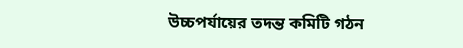উচ্চপর্যায়ের তদন্ত কমিটি গঠন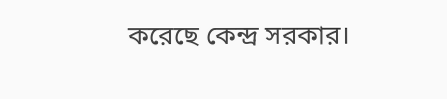করেছে কেন্দ্র সরকার।